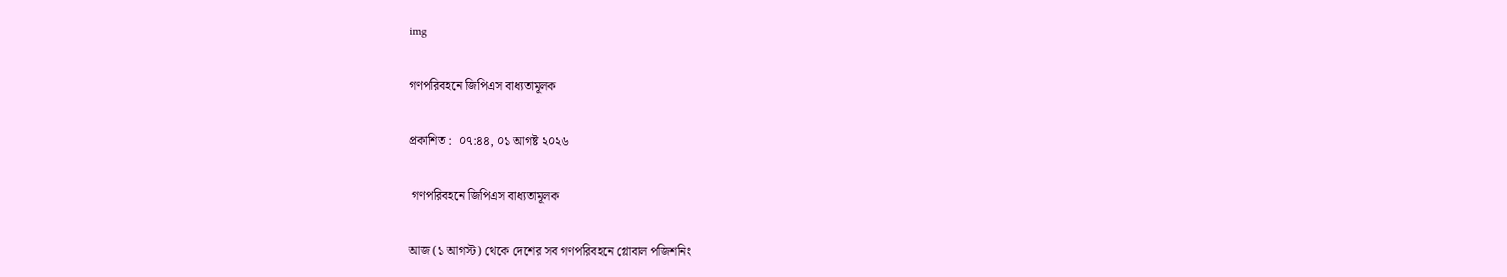img

গণপরিবহনে জিপিএস বাধ্যতামূলক

প্রকাশিত :  ০৭:৪৪, ০১ আগষ্ট ২০২৬

 গণপরিবহনে জিপিএস বাধ্যতামূলক

আজ (১ আগস্ট) থেকে দেশের সব গণপরিবহনে গ্লোবাল পজিশনিং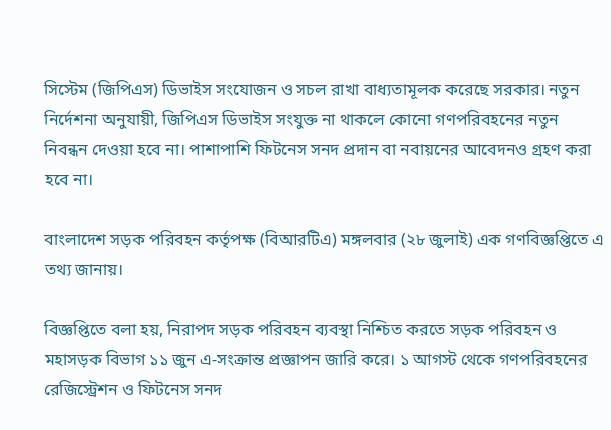সিস্টেম (জিপিএস) ডিভাইস সংযোজন ও সচল রাখা বাধ্যতামূলক করেছে সরকার। নতুন নির্দেশনা অনুযায়ী, জিপিএস ডিভাইস সংযুক্ত না থাকলে কোনো গণপরিবহনের নতুন নিবন্ধন দেওয়া হবে না। পাশাপাশি ফিটনেস সনদ প্রদান বা নবায়নের আবেদনও গ্রহণ করা হবে না।

বাংলাদেশ সড়ক পরিবহন কর্তৃপক্ষ (বিআরটিএ) মঙ্গলবার (২৮ জুলাই) এক গণবিজ্ঞপ্তিতে এ তথ্য জানায়।

বিজ্ঞপ্তিতে বলা হয়, নিরাপদ সড়ক পরিবহন ব্যবস্থা নিশ্চিত করতে সড়ক পরিবহন ও মহাসড়ক বিভাগ ১১ জুন এ-সংক্রান্ত প্রজ্ঞাপন জারি করে। ১ আগস্ট থেকে গণপরিবহনের রেজিস্ট্রেশন ও ফিটনেস সনদ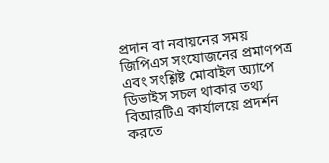প্রদান বা নবায়নের সময় জিপিএস সংযোজনের প্রমাণপত্র এবং সংশ্লিষ্ট মোবাইল অ্যাপে ডিভাইস সচল থাকার তথ্য বিআরটিএ কার্যালয়ে প্রদর্শন করতে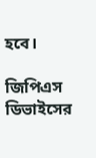হবে।

জিপিএস ডিভাইসের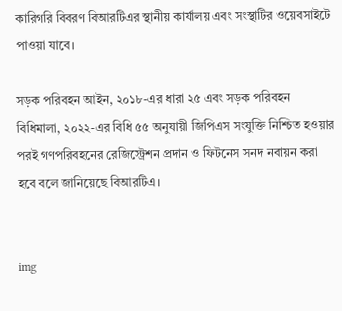কারিগরি বিবরণ বিআরটিএর স্থানীয় কার্যালয় এবং সংস্থাটির ওয়েবসাইটে পাওয়া যাবে।

সড়ক পরিবহন আইন, ২০১৮-এর ধারা ২৫ এবং সড়ক পরিবহন বিধিমালা, ২০২২-এর বিধি ৫৫ অনুযায়ী জিপিএস সংযুক্তি নিশ্চিত হওয়ার পরই গণপরিবহনের রেজিস্ট্রেশন প্রদান ও ফিটনেস সনদ নবায়ন করা হবে বলে জানিয়েছে বিআরটিএ।


img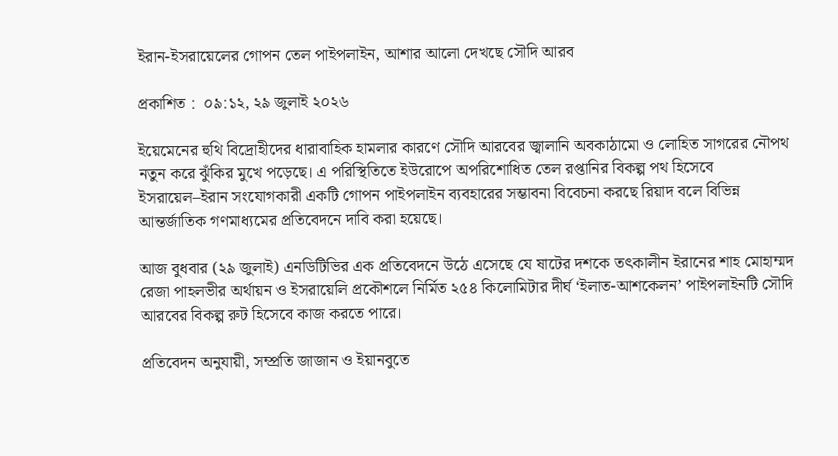ইরান-ইসরায়েলের গোপন তেল পাইপলাইন, আশার আলো দেখছে সৌদি আরব

প্রকাশিত :  ০৯:১২, ২৯ জুলাই ২০২৬

ইয়েমেনের হুথি বিদ্রোহীদের ধারাবাহিক হামলার কারণে সৌদি আরবের জ্বালানি অবকাঠামো ও লোহিত সাগরের নৌপথ নতুন করে ঝুঁকির মুখে পড়েছে। এ পরিস্থিতিতে ইউরোপে অপরিশোধিত তেল রপ্তানির বিকল্প পথ হিসেবে ইসরায়েল–ইরান সংযোগকারী একটি গোপন পাইপলাইন ব্যবহারের সম্ভাবনা বিবেচনা করছে রিয়াদ বলে বিভিন্ন আন্তর্জাতিক গণমাধ্যমের প্রতিবেদনে দাবি করা হয়েছে।

আজ বুধবার (২৯ জুলাই) এনডিটিভির এক প্রতিবেদনে উঠে এসেছে যে ষাটের দশকে তৎকালীন ইরানের শাহ মোহাম্মদ রেজা পাহলভীর অর্থায়ন ও ইসরায়েলি প্রকৌশলে নির্মিত ২৫৪ কিলোমিটার দীর্ঘ ‘ইলাত-আশকেলন’ পাইপলাইনটি সৌদি আরবের বিকল্প রুট হিসেবে কাজ করতে পারে।

প্রতিবেদন অনুযায়ী, সম্প্রতি জাজান ও ইয়ানবুতে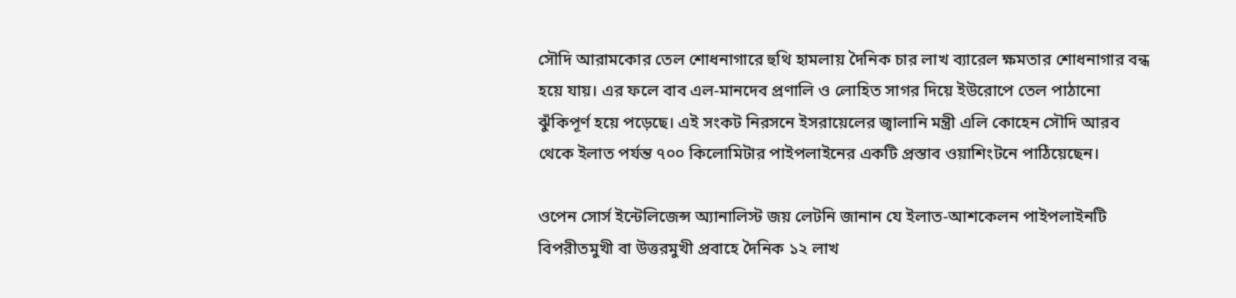সৌদি আরামকোর তেল শোধনাগারে হুথি হামলায় দৈনিক চার লাখ ব্যারেল ক্ষমতার শোধনাগার বন্ধ হয়ে যায়। এর ফলে বাব এল-মানদেব প্রণালি ও লোহিত সাগর দিয়ে ইউরোপে তেল পাঠানো ঝুঁকিপূর্ণ হয়ে পড়েছে। এই সংকট নিরসনে ইসরায়েলের জ্বালানি মন্ত্রী এলি কোহেন সৌদি আরব থেকে ইলাত পর্যন্ত ৭০০ কিলোমিটার পাইপলাইনের একটি প্রস্তাব ওয়াশিংটনে পাঠিয়েছেন।

ওপেন সোর্স ইন্টেলিজেন্স অ্যানালিস্ট জয় লেটনি জানান যে ইলাত-আশকেলন পাইপলাইনটি বিপরীতমুখী বা উত্তরমুখী প্রবাহে দৈনিক ১২ লাখ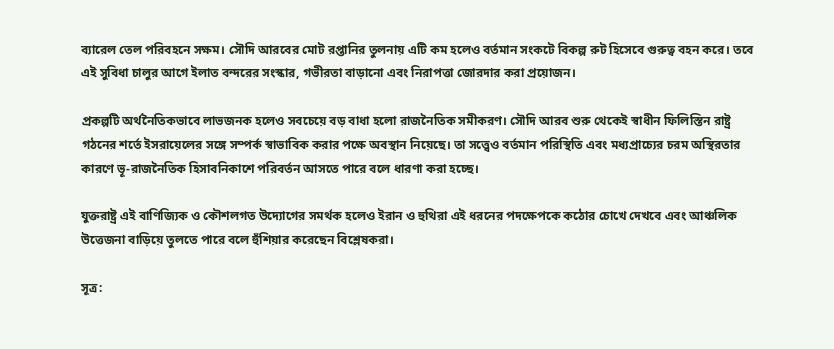ব্যারেল তেল পরিবহনে সক্ষম। সৌদি আরবের মোট রপ্তানির তুলনায় এটি কম হলেও বর্তমান সংকটে বিকল্প রুট হিসেবে গুরুত্ব বহন করে। তবে এই সুবিধা চালুর আগে ইলাত বন্দরের সংস্কার, গভীরতা বাড়ানো এবং নিরাপত্তা জোরদার করা প্রয়োজন।

প্রকল্পটি অর্থনৈতিকভাবে লাভজনক হলেও সবচেয়ে বড় বাধা হলো রাজনৈতিক সমীকরণ। সৌদি আরব শুরু থেকেই স্বাধীন ফিলিস্তিন রাষ্ট্র গঠনের শর্তে ইসরায়েলের সঙ্গে সম্পর্ক স্বাভাবিক করার পক্ষে অবস্থান নিয়েছে। তা সত্ত্বেও বর্তমান পরিস্থিতি এবং মধ্যপ্রাচ্যের চরম অস্থিরতার কারণে ভূ-রাজনৈতিক হিসাবনিকাশে পরিবর্তন আসতে পারে বলে ধারণা করা হচ্ছে।

যুক্তরাষ্ট্র এই বাণিজ্যিক ও কৌশলগত উদ্যোগের সমর্থক হলেও ইরান ও হুথিরা এই ধরনের পদক্ষেপকে কঠোর চোখে দেখবে এবং আঞ্চলিক উত্তেজনা বাড়িয়ে তুলতে পারে বলে হুঁশিয়ার করেছেন বিশ্লেষকরা।

সূত্র: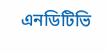এনডিটিভি